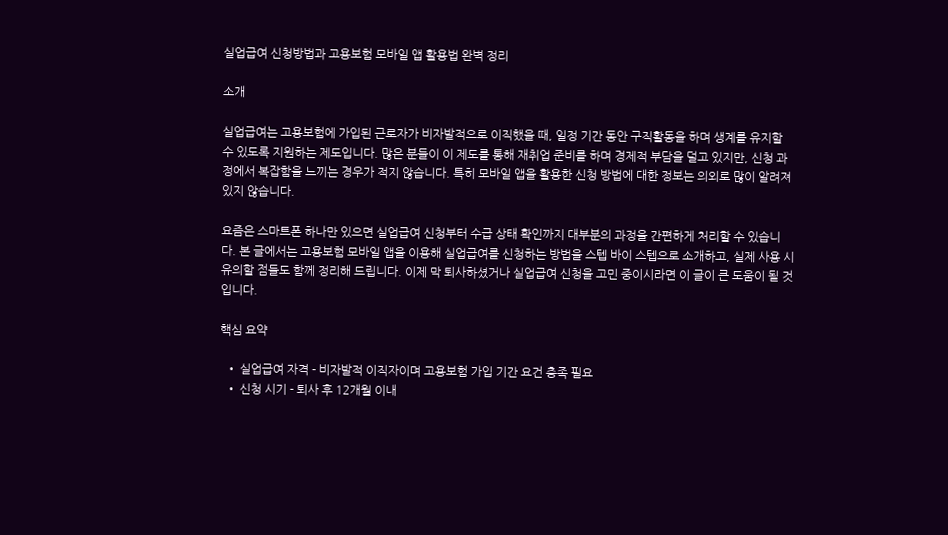실업급여 신청방법과 고용보험 모바일 앱 활용법 완벽 정리

소개

실업급여는 고용보험에 가입된 근로자가 비자발적으로 이직했을 때, 일정 기간 동안 구직활동을 하며 생계를 유지할 수 있도록 지원하는 제도입니다. 많은 분들이 이 제도를 통해 재취업 준비를 하며 경제적 부담을 덜고 있지만, 신청 과정에서 복잡함을 느끼는 경우가 적지 않습니다. 특히 모바일 앱을 활용한 신청 방법에 대한 정보는 의외로 많이 알려져 있지 않습니다.

요즘은 스마트폰 하나만 있으면 실업급여 신청부터 수급 상태 확인까지 대부분의 과정을 간편하게 처리할 수 있습니다. 본 글에서는 고용보험 모바일 앱을 이용해 실업급여를 신청하는 방법을 스텝 바이 스텝으로 소개하고, 실제 사용 시 유의할 점들도 함께 정리해 드립니다. 이제 막 퇴사하셨거나 실업급여 신청을 고민 중이시라면 이 글이 큰 도움이 될 것입니다.

핵심 요약

  • 실업급여 자격 - 비자발적 이직자이며 고용보험 가입 기간 요건 충족 필요
  • 신청 시기 - 퇴사 후 12개월 이내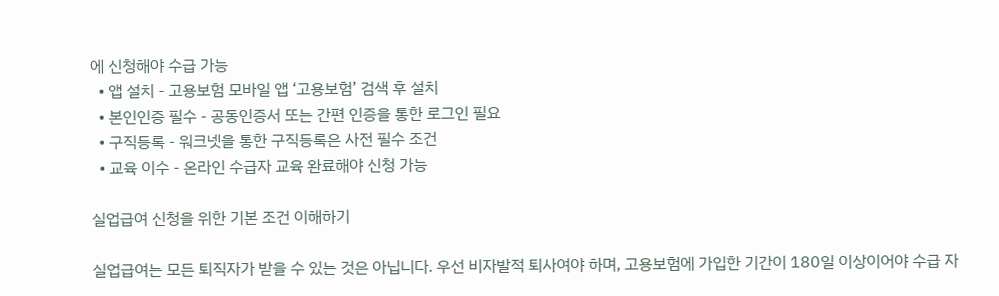에 신청해야 수급 가능
  • 앱 설치 - 고용보험 모바일 앱 ‘고용보험’ 검색 후 설치
  • 본인인증 필수 - 공동인증서 또는 간편 인증을 통한 로그인 필요
  • 구직등록 - 워크넷을 통한 구직등록은 사전 필수 조건
  • 교육 이수 - 온라인 수급자 교육 완료해야 신청 가능

실업급여 신청을 위한 기본 조건 이해하기

실업급여는 모든 퇴직자가 받을 수 있는 것은 아닙니다. 우선 비자발적 퇴사여야 하며, 고용보험에 가입한 기간이 180일 이상이어야 수급 자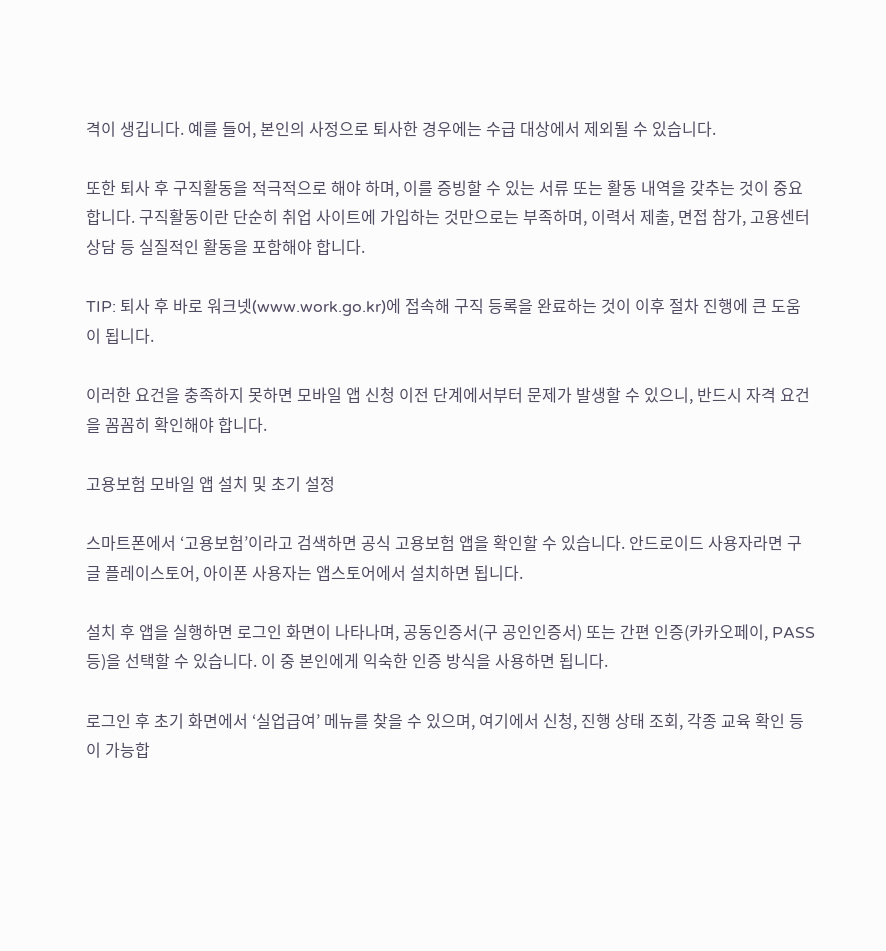격이 생깁니다. 예를 들어, 본인의 사정으로 퇴사한 경우에는 수급 대상에서 제외될 수 있습니다.

또한 퇴사 후 구직활동을 적극적으로 해야 하며, 이를 증빙할 수 있는 서류 또는 활동 내역을 갖추는 것이 중요합니다. 구직활동이란 단순히 취업 사이트에 가입하는 것만으로는 부족하며, 이력서 제출, 면접 참가, 고용센터 상담 등 실질적인 활동을 포함해야 합니다.

TIP: 퇴사 후 바로 워크넷(www.work.go.kr)에 접속해 구직 등록을 완료하는 것이 이후 절차 진행에 큰 도움이 됩니다.

이러한 요건을 충족하지 못하면 모바일 앱 신청 이전 단계에서부터 문제가 발생할 수 있으니, 반드시 자격 요건을 꼼꼼히 확인해야 합니다.

고용보험 모바일 앱 설치 및 초기 설정

스마트폰에서 ‘고용보험’이라고 검색하면 공식 고용보험 앱을 확인할 수 있습니다. 안드로이드 사용자라면 구글 플레이스토어, 아이폰 사용자는 앱스토어에서 설치하면 됩니다.

설치 후 앱을 실행하면 로그인 화면이 나타나며, 공동인증서(구 공인인증서) 또는 간편 인증(카카오페이, PASS 등)을 선택할 수 있습니다. 이 중 본인에게 익숙한 인증 방식을 사용하면 됩니다.

로그인 후 초기 화면에서 ‘실업급여’ 메뉴를 찾을 수 있으며, 여기에서 신청, 진행 상태 조회, 각종 교육 확인 등이 가능합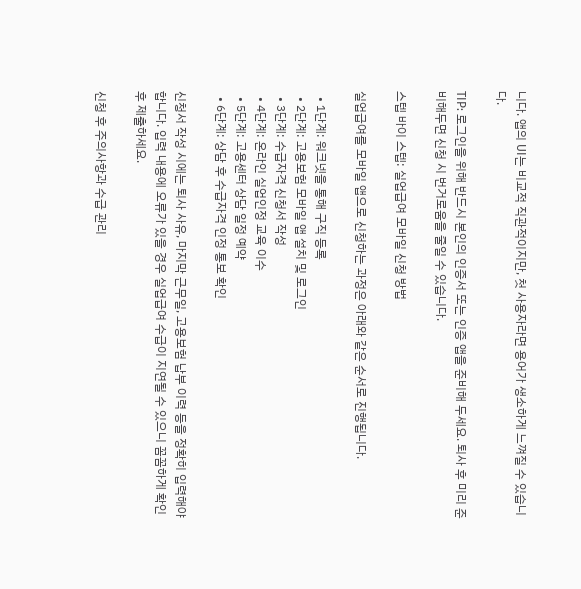니다. 앱의 UI는 비교적 직관적이지만, 첫 사용자라면 용어가 생소하게 느껴질 수 있습니다.

TIP: 로그인을 위해 반드시 본인의 인증서 또는 인증 앱을 준비해 두세요. 퇴사 후 미리 준비해두면 신청 시 번거로움을 줄일 수 있습니다.

스텝 바이 스텝: 실업급여 모바일 신청 방법

실업급여를 모바일 앱으로 신청하는 과정은 아래와 같은 순서로 진행됩니다.

  • 1단계: 워크넷을 통해 구직 등록
  • 2단계: 고용보험 모바일 앱 설치 및 로그인
  • 3단계: 수급자격 신청서 작성
  • 4단계: 온라인 실업인정 교육 이수
  • 5단계: 고용센터 상담 일정 예약
  • 6단계: 상담 후 수급자격 인정 통보 확인

신청서 작성 시에는 퇴사 사유, 마지막 근무일, 고용보험 납부 이력 등을 정확히 입력해야 합니다. 입력 내용에 오류가 있을 경우 실업급여 수급이 지연될 수 있으니 꼼꼼하게 확인 후 제출하세요.

신청 후 주의사항과 수급 관리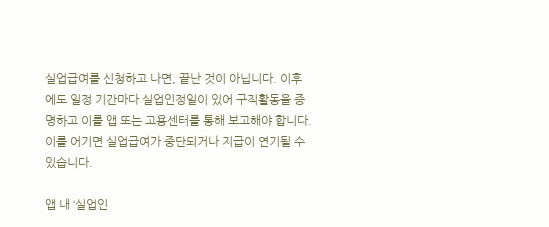실업급여를 신청하고 나면, 끝난 것이 아닙니다. 이후에도 일정 기간마다 실업인정일이 있어 구직활동을 증명하고 이를 앱 또는 고용센터를 통해 보고해야 합니다. 이를 어기면 실업급여가 중단되거나 지급이 연기될 수 있습니다.

앱 내 ‘실업인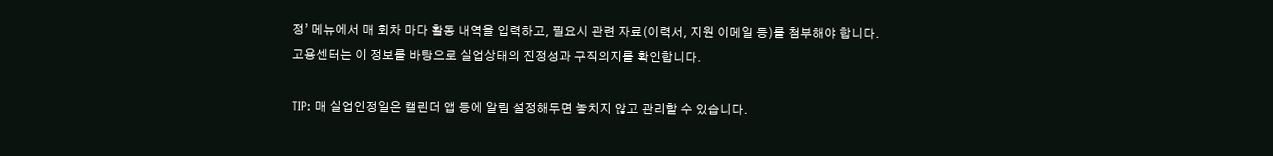정’ 메뉴에서 매 회차 마다 활동 내역을 입력하고, 필요시 관련 자료(이력서, 지원 이메일 등)를 첨부해야 합니다. 고용센터는 이 정보를 바탕으로 실업상태의 진정성과 구직의지를 확인합니다.

TIP: 매 실업인정일은 캘린더 앱 등에 알림 설정해두면 놓치지 않고 관리할 수 있습니다.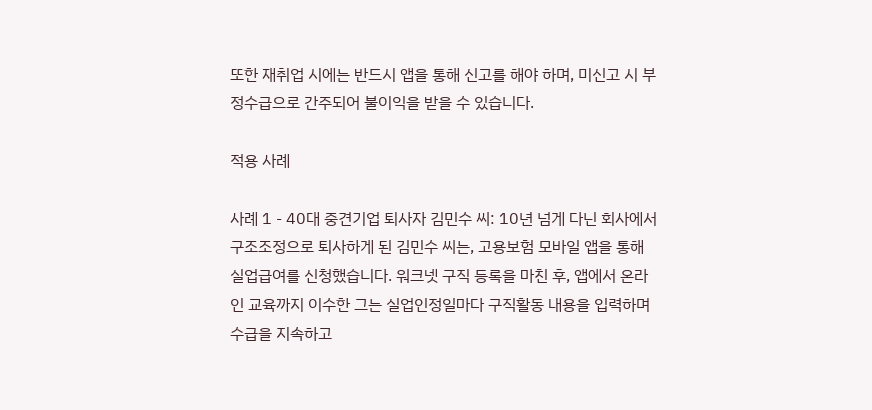또한 재취업 시에는 반드시 앱을 통해 신고를 해야 하며, 미신고 시 부정수급으로 간주되어 불이익을 받을 수 있습니다.

적용 사례

사례 1 - 40대 중견기업 퇴사자 김민수 씨: 10년 넘게 다닌 회사에서 구조조정으로 퇴사하게 된 김민수 씨는, 고용보험 모바일 앱을 통해 실업급여를 신청했습니다. 워크넷 구직 등록을 마친 후, 앱에서 온라인 교육까지 이수한 그는 실업인정일마다 구직활동 내용을 입력하며 수급을 지속하고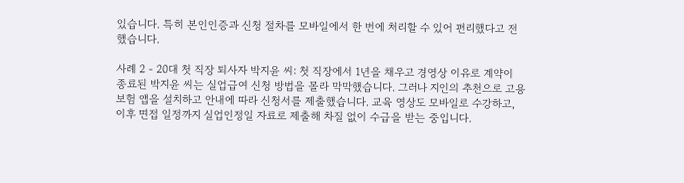있습니다. 특히 본인인증과 신청 절차를 모바일에서 한 번에 처리할 수 있어 편리했다고 전했습니다.

사례 2 - 20대 첫 직장 퇴사자 박지윤 씨: 첫 직장에서 1년을 채우고 경영상 이유로 계약이 종료된 박지윤 씨는 실업급여 신청 방법을 몰라 막막했습니다. 그러나 지인의 추천으로 고용보험 앱을 설치하고 안내에 따라 신청서를 제출했습니다. 교육 영상도 모바일로 수강하고, 이후 면접 일정까지 실업인정일 자료로 제출해 차질 없이 수급을 받는 중입니다.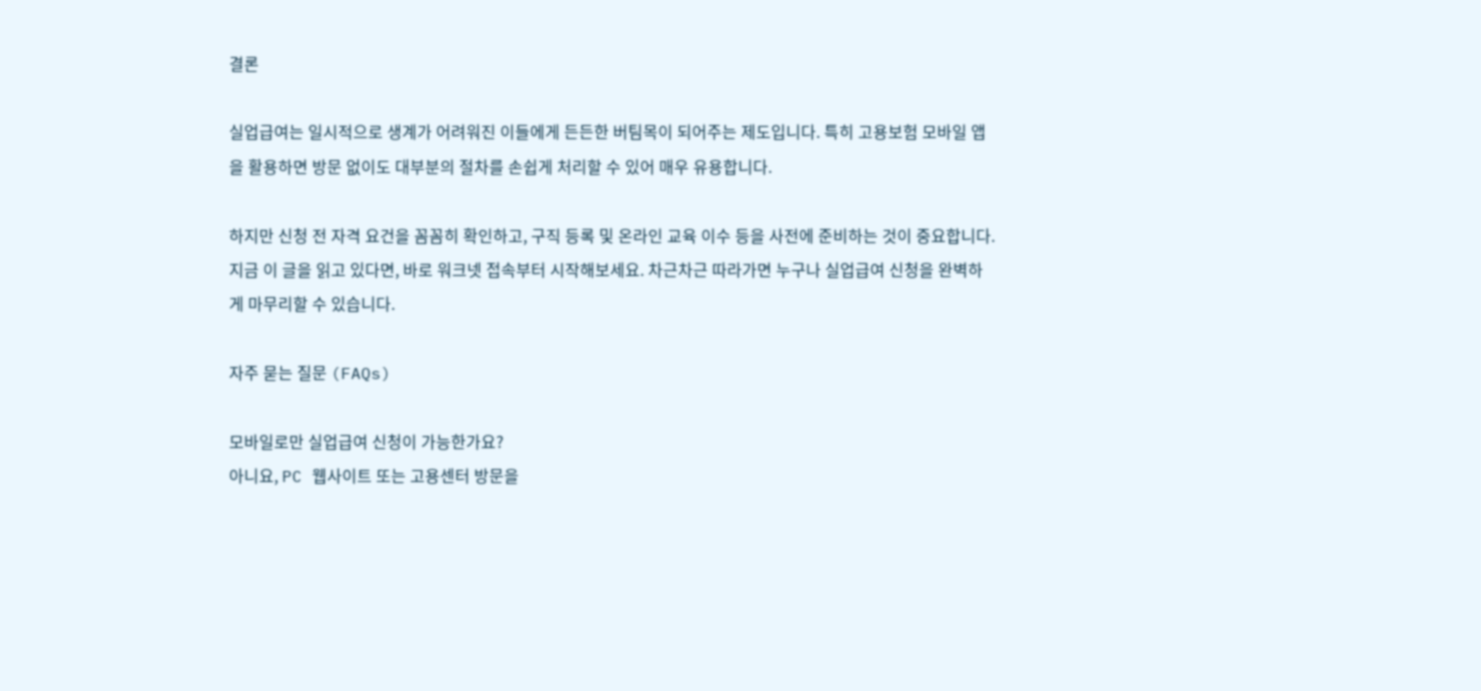결론

실업급여는 일시적으로 생계가 어려워진 이들에게 든든한 버팀목이 되어주는 제도입니다. 특히 고용보험 모바일 앱을 활용하면 방문 없이도 대부분의 절차를 손쉽게 처리할 수 있어 매우 유용합니다.

하지만 신청 전 자격 요건을 꼼꼼히 확인하고, 구직 등록 및 온라인 교육 이수 등을 사전에 준비하는 것이 중요합니다. 지금 이 글을 읽고 있다면, 바로 워크넷 접속부터 시작해보세요. 차근차근 따라가면 누구나 실업급여 신청을 완벽하게 마무리할 수 있습니다.

자주 묻는 질문 (FAQs)

모바일로만 실업급여 신청이 가능한가요?
아니요, PC 웹사이트 또는 고용센터 방문을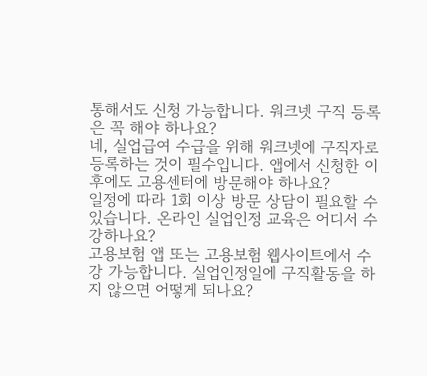통해서도 신청 가능합니다. 워크넷 구직 등록은 꼭 해야 하나요?
네, 실업급여 수급을 위해 워크넷에 구직자로 등록하는 것이 필수입니다. 앱에서 신청한 이후에도 고용센터에 방문해야 하나요?
일정에 따라 1회 이상 방문 상담이 필요할 수 있습니다. 온라인 실업인정 교육은 어디서 수강하나요?
고용보험 앱 또는 고용보험 웹사이트에서 수강 가능합니다. 실업인정일에 구직활동을 하지 않으면 어떻게 되나요?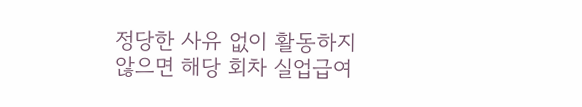정당한 사유 없이 활동하지 않으면 해당 회차 실업급여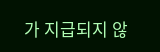가 지급되지 않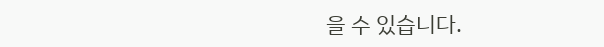을 수 있습니다.